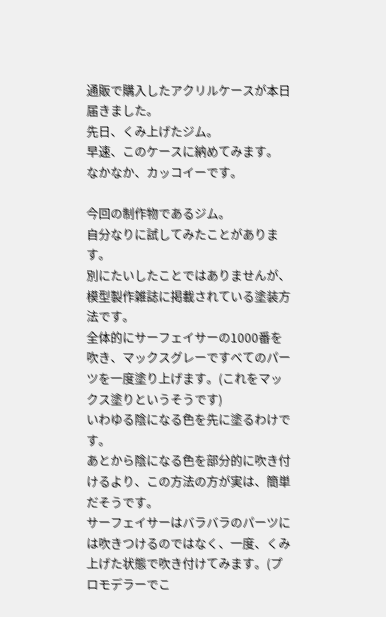通販で購入したアクリルケースが本日届きました。
先日、くみ上げたジム。
早速、このケースに納めてみます。
なかなか、カッコイーです。

今回の制作物であるジム。
自分なりに試してみたことがあります。
別にたいしたことではありませんが、模型製作雑誌に掲載されている塗装方法です。
全体的にサーフェイサーの1000番を吹き、マックスグレーですべてのパーツを一度塗り上げます。(これをマックス塗りというそうです)
いわゆる陰になる色を先に塗るわけです。
あとから陰になる色を部分的に吹き付けるより、この方法の方が実は、簡単だそうです。
サーフェイサーはバラバラのパーツには吹きつけるのではなく、一度、くみ上げた状態で吹き付けてみます。(プロモデラーでこ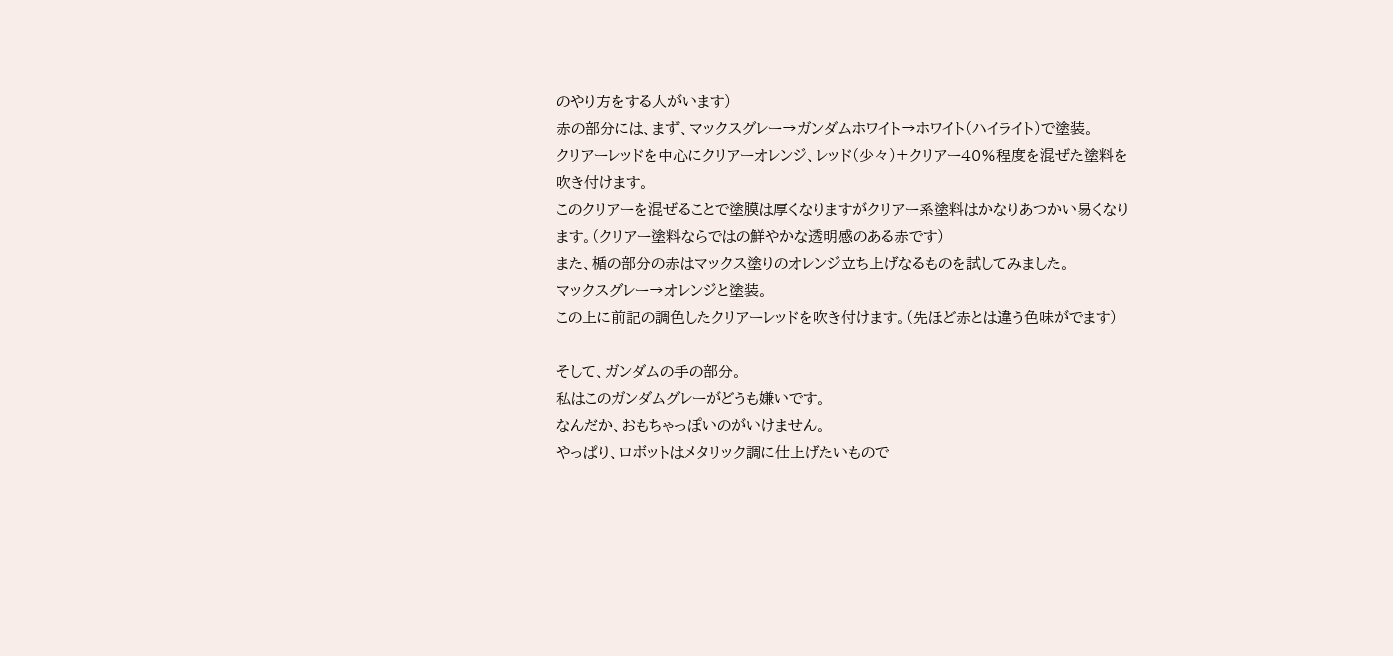のやり方をする人がいます)
赤の部分には、まず、マックスグレー→ガンダムホワイト→ホワイト(ハイライト)で塗装。
クリアーレッドを中心にクリアーオレンジ、レッド(少々)+クリアー40%程度を混ぜた塗料を吹き付けます。
このクリアーを混ぜることで塗膜は厚くなりますがクリアー系塗料はかなりあつかい易くなります。(クリアー塗料ならではの鮮やかな透明感のある赤です)
また、楯の部分の赤はマックス塗りのオレンジ立ち上げなるものを試してみました。
マックスグレー→オレンジと塗装。
この上に前記の調色したクリアーレッドを吹き付けます。(先ほど赤とは違う色味がでます)

そして、ガンダムの手の部分。
私はこのガンダムグレーがどうも嫌いです。
なんだか、おもちゃっぽいのがいけません。
やっぱり、ロボットはメタリック調に仕上げたいもので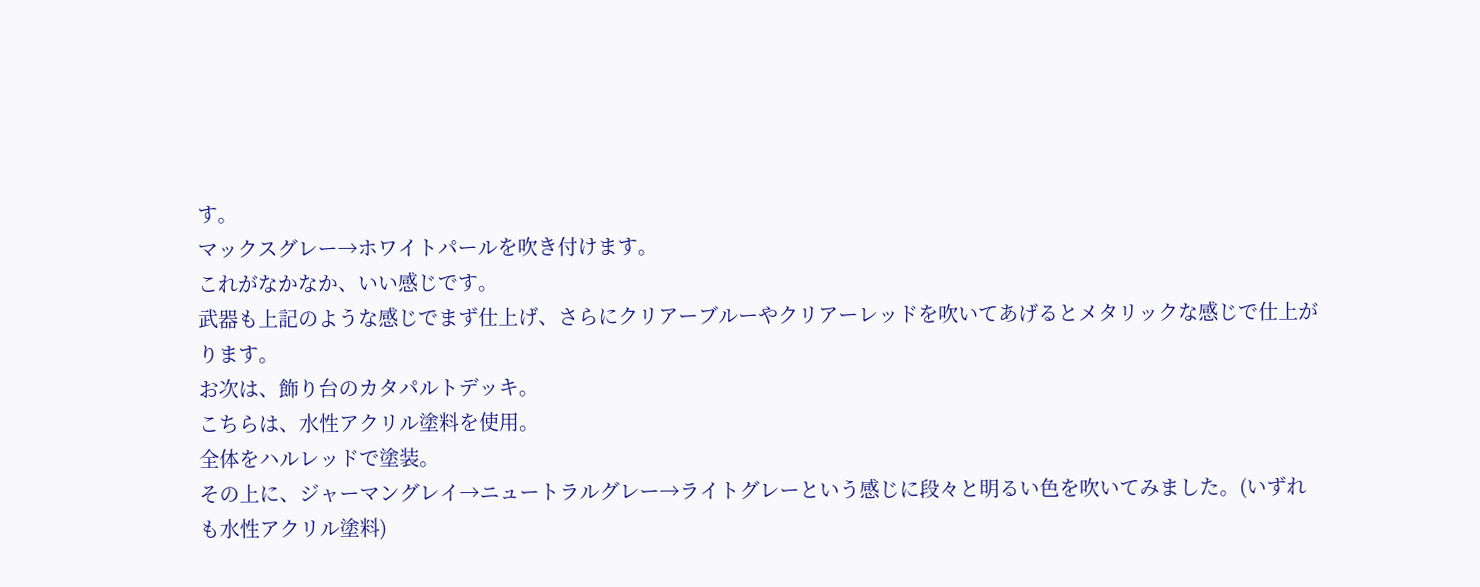す。
マックスグレー→ホワイトパールを吹き付けます。
これがなかなか、いい感じです。
武器も上記のような感じでまず仕上げ、さらにクリアーブルーやクリアーレッドを吹いてあげるとメタリックな感じで仕上がります。
お次は、飾り台のカタパルトデッキ。
こちらは、水性アクリル塗料を使用。
全体をハルレッドで塗装。
その上に、ジャーマングレイ→ニュートラルグレー→ライトグレーという感じに段々と明るい色を吹いてみました。(いずれも水性アクリル塗料)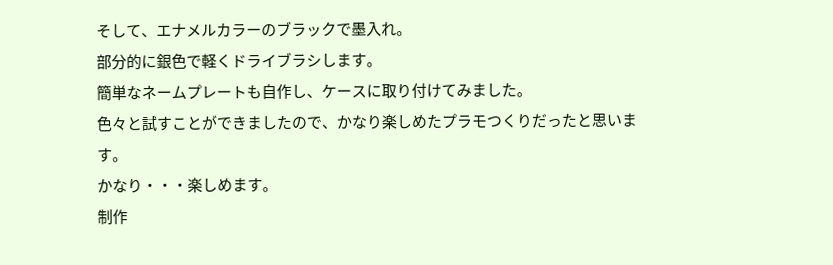そして、エナメルカラーのブラックで墨入れ。
部分的に銀色で軽くドライブラシします。
簡単なネームプレートも自作し、ケースに取り付けてみました。
色々と試すことができましたので、かなり楽しめたプラモつくりだったと思います。
かなり・・・楽しめます。
制作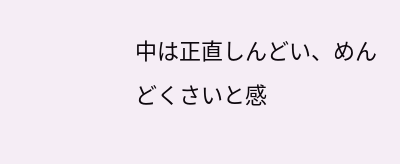中は正直しんどい、めんどくさいと感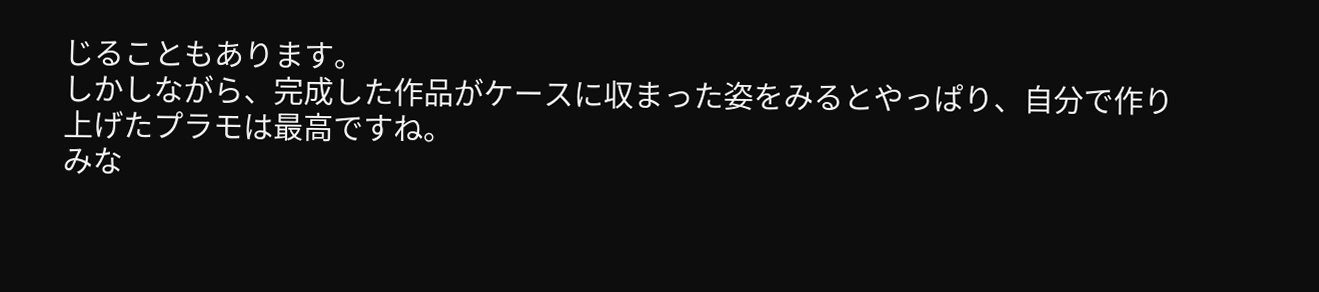じることもあります。
しかしながら、完成した作品がケースに収まった姿をみるとやっぱり、自分で作り上げたプラモは最高ですね。
みな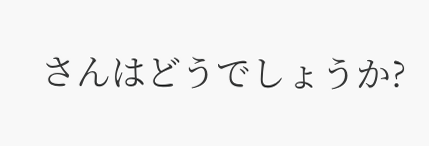さんはどうでしょうか?